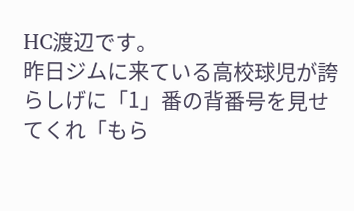HC渡辺です。
昨日ジムに来ている高校球児が誇らしげに「1」番の背番号を見せてくれ「もら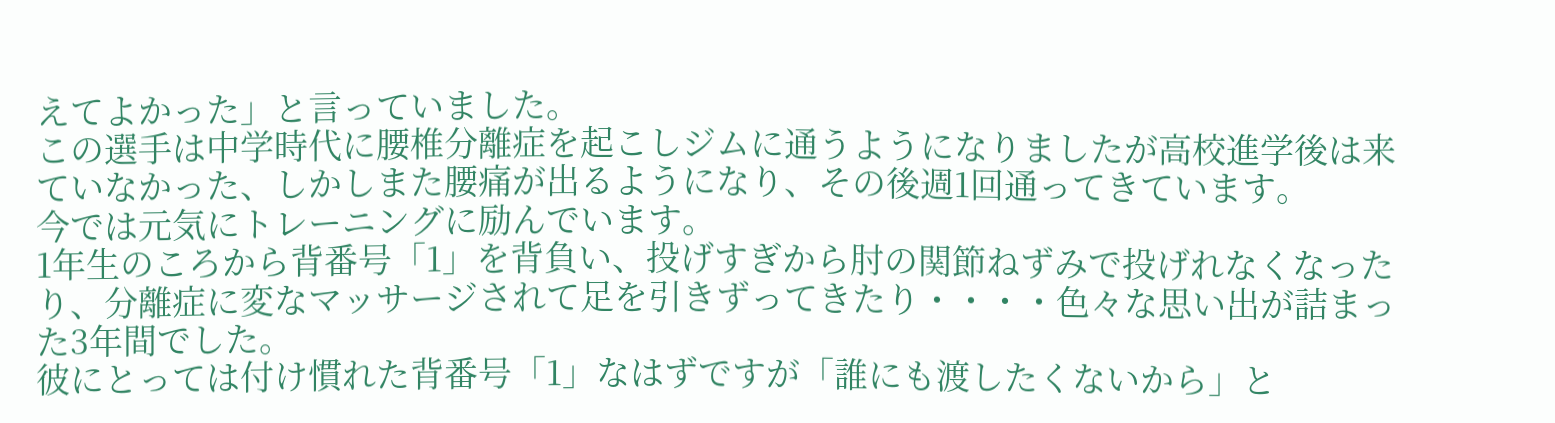えてよかった」と言っていました。
この選手は中学時代に腰椎分離症を起こしジムに通うようになりましたが高校進学後は来ていなかった、しかしまた腰痛が出るようになり、その後週1回通ってきています。
今では元気にトレーニングに励んでいます。
1年生のころから背番号「1」を背負い、投げすぎから肘の関節ねずみで投げれなくなったり、分離症に変なマッサージされて足を引きずってきたり・・・・色々な思い出が詰まった3年間でした。
彼にとっては付け慣れた背番号「1」なはずですが「誰にも渡したくないから」と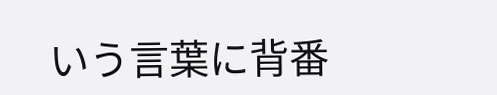いう言葉に背番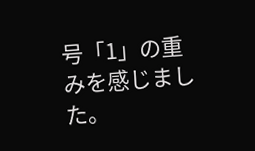号「1」の重みを感じました。